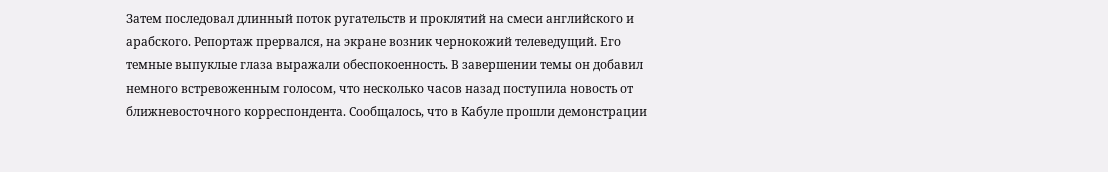Затем последовал длинный поток ругательств и проклятий на смеси английского и арабского. Репортаж прервался, на экране возник чернокожий телеведущий. Его темные выпуклые глаза выражали обеспокоенность. В завершении темы он добавил немного встревоженным голосом, что несколько часов назад поступила новость от ближневосточного корреспондента. Сообщалось, что в Кабуле прошли демонстрации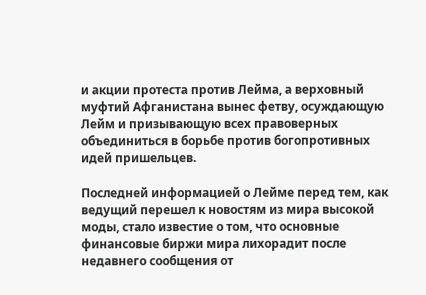и акции протеста против Лейма, а верховный муфтий Афганистана вынес фетву, осуждающую Лейм и призывающую всех правоверных объединиться в борьбе против богопротивных идей пришельцев.

Последней информацией о Лейме перед тем, как ведущий перешел к новостям из мира высокой моды, стало известие о том, что основные финансовые биржи мира лихорадит после недавнего сообщения от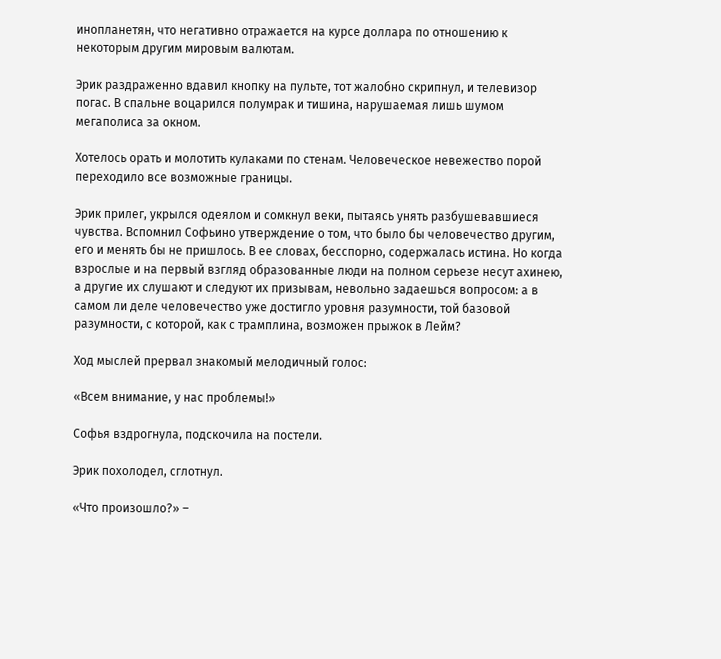инопланетян, что негативно отражается на курсе доллара по отношению к некоторым другим мировым валютам.

Эрик раздраженно вдавил кнопку на пульте, тот жалобно скрипнул, и телевизор погас. В спальне воцарился полумрак и тишина, нарушаемая лишь шумом мегаполиса за окном.

Хотелось орать и молотить кулаками по стенам. Человеческое невежество порой переходило все возможные границы.

Эрик прилег, укрылся одеялом и сомкнул веки, пытаясь унять разбушевавшиеся чувства. Вспомнил Софьино утверждение о том, что было бы человечество другим, его и менять бы не пришлось. В ее словах, бесспорно, содержалась истина. Но когда взрослые и на первый взгляд образованные люди на полном серьезе несут ахинею, а другие их слушают и следуют их призывам, невольно задаешься вопросом: а в самом ли деле человечество уже достигло уровня разумности, той базовой разумности, с которой, как с трамплина, возможен прыжок в Лейм?

Ход мыслей прервал знакомый мелодичный голос:

«Всем внимание, у нас проблемы!»

Софья вздрогнула, подскочила на постели.

Эрик похолодел, сглотнул.

«Что произошло?» –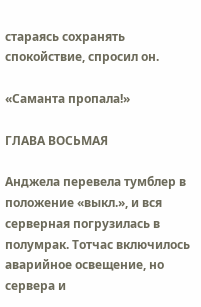стараясь сохранять спокойствие, спросил он.

«Саманта пропала!»

ГЛАВА ВОСЬМАЯ

Анджела перевела тумблер в положение «выкл.», и вся серверная погрузилась в полумрак. Тотчас включилось аварийное освещение, но сервера и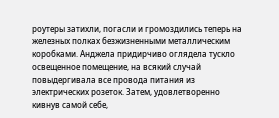роутеры затихли, погасли и громоздились теперь на железных полках безжизненными металлическим коробками. Анджела придирчиво оглядела тускло освещенное помещение, на всякий случай повыдергивала все провода питания из электрических розеток. Затем, удовлетворенно кивнув самой себе,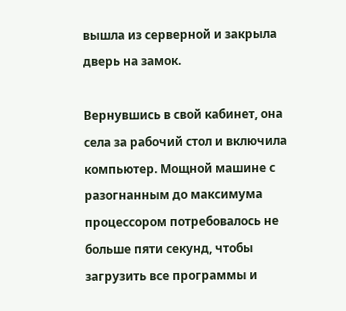вышла из серверной и закрыла дверь на замок.

Вернувшись в свой кабинет, она села за рабочий стол и включила компьютер. Мощной машине с разогнанным до максимума процессором потребовалось не больше пяти секунд, чтобы загрузить все программы и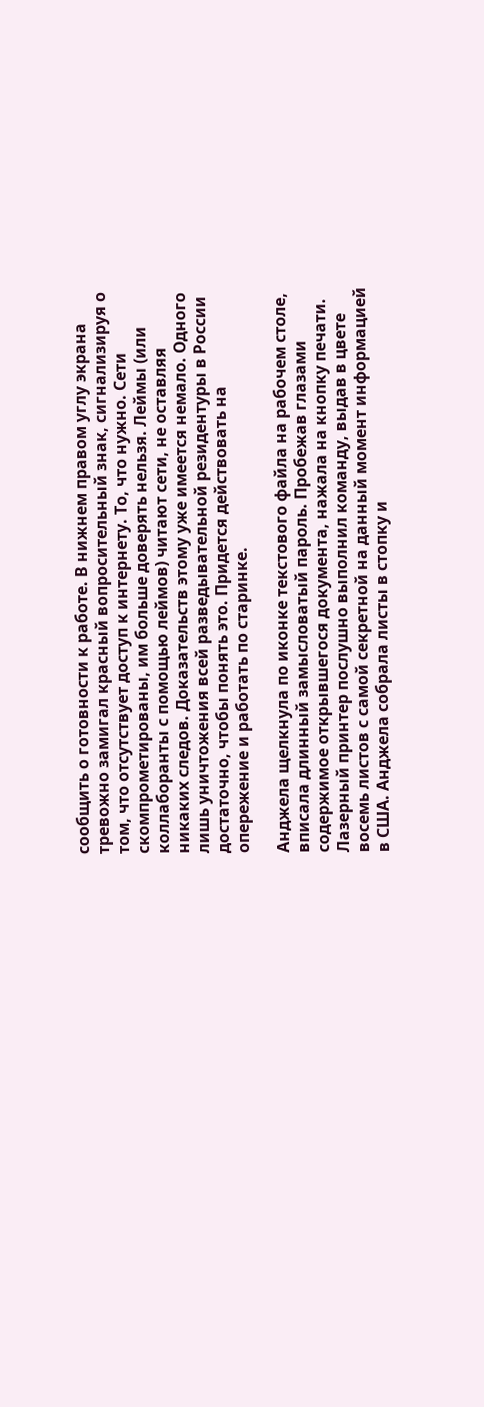сообщить о готовности к работе. В нижнем правом углу экрана тревожно замигал красный вопросительный знак, сигнализируя о том, что отсутствует доступ к интернету. То, что нужно. Сети скомпрометированы, им больше доверять нельзя. Леймы (или коллаборанты с помощью леймов) читают сети, не оставляя никаких следов. Доказательств этому уже имеется немало. Одного лишь уничтожения всей разведывательной резидентуры в России достаточно, чтобы понять это. Придется действовать на опережение и работать по старинке.

Анджела щелкнула по иконке текстового файла на рабочем столе, вписала длинный замысловатый пароль. Пробежав глазами содержимое открывшегося документа, нажала на кнопку печати. Лазерный принтер послушно выполнил команду, выдав в цвете восемь листов с самой секретной на данный момент информацией в США. Анджела собрала листы в стопку и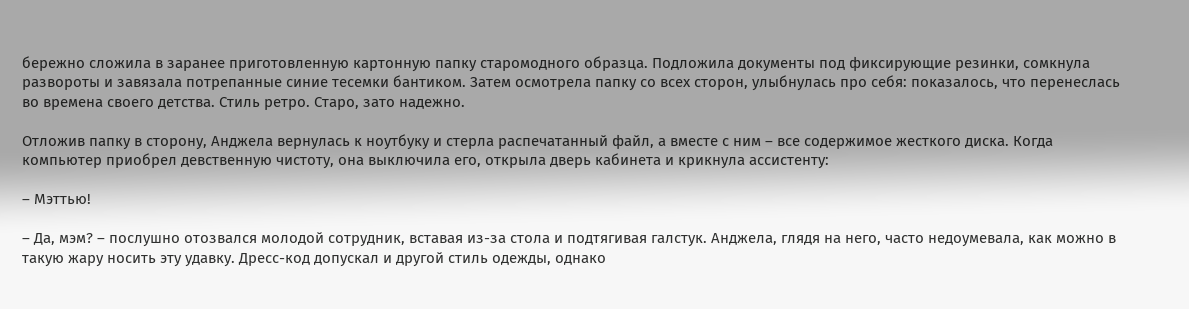бережно сложила в заранее приготовленную картонную папку старомодного образца. Подложила документы под фиксирующие резинки, сомкнула развороты и завязала потрепанные синие тесемки бантиком. Затем осмотрела папку со всех сторон, улыбнулась про себя: показалось, что перенеслась во времена своего детства. Стиль ретро. Старо, зато надежно.

Отложив папку в сторону, Анджела вернулась к ноутбуку и стерла распечатанный файл, а вместе с ним – все содержимое жесткого диска. Когда компьютер приобрел девственную чистоту, она выключила его, открыла дверь кабинета и крикнула ассистенту:

– Мэттью!

– Да, мэм? – послушно отозвался молодой сотрудник, вставая из-за стола и подтягивая галстук. Анджела, глядя на него, часто недоумевала, как можно в такую жару носить эту удавку. Дресс-код допускал и другой стиль одежды, однако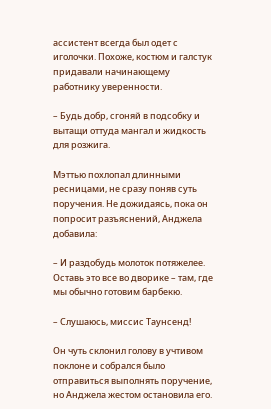ассистент всегда был одет с иголочки. Похоже, костюм и галстук придавали начинающему работнику уверенности.

– Будь добр, сгоняй в подсобку и вытащи оттуда мангал и жидкость для розжига.

Мэттью похлопал длинными ресницами, не сразу поняв суть поручения. Не дожидаясь, пока он попросит разъяснений, Анджела добавила:

– И раздобудь молоток потяжелее. Оставь это все во дворике – там, где мы обычно готовим барбекю.

– Слушаюсь, миссис Таунсенд!

Он чуть склонил голову в учтивом поклоне и собрался было отправиться выполнять поручение, но Анджела жестом остановила его.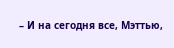– И на сегодня все, Мэттью,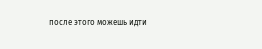после этого можешь идти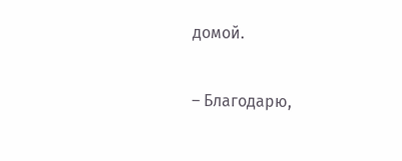домой.

– Благодарю,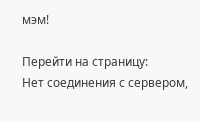мэм!

Перейти на страницу:
Нет соединения с сервером,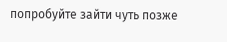попробуйте зайти чуть позже